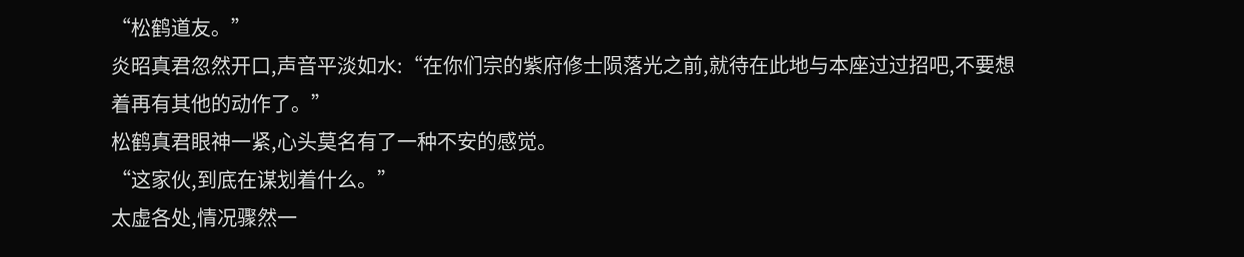“松鹤道友。”
炎昭真君忽然开口,声音平淡如水:“在你们宗的紫府修士陨落光之前,就待在此地与本座过过招吧,不要想着再有其他的动作了。”
松鹤真君眼神一紧,心头莫名有了一种不安的感觉。
“这家伙,到底在谋划着什么。”
太虚各处,情况骤然一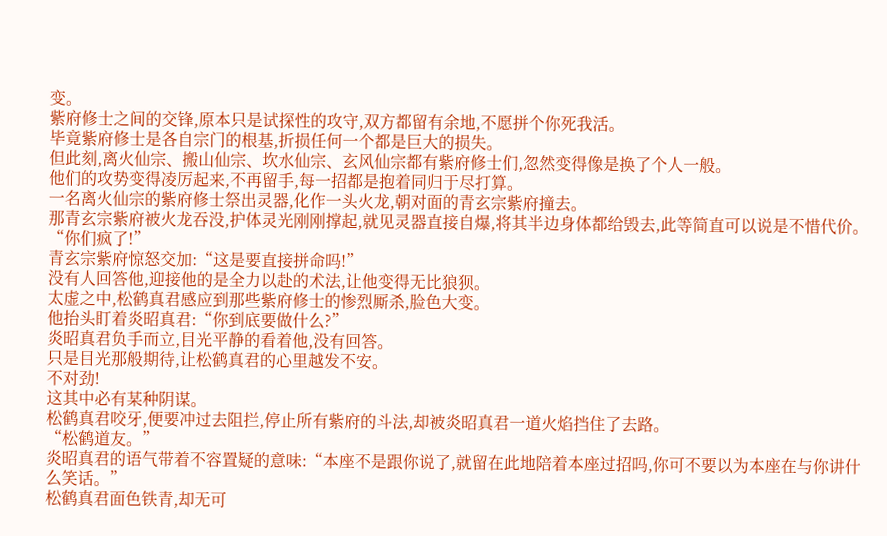变。
紫府修士之间的交锋,原本只是试探性的攻守,双方都留有余地,不愿拼个你死我活。
毕竟紫府修士是各自宗门的根基,折损任何一个都是巨大的损失。
但此刻,离火仙宗、搬山仙宗、坎水仙宗、玄风仙宗都有紫府修士们,忽然变得像是换了个人一般。
他们的攻势变得凌厉起来,不再留手,每一招都是抱着同归于尽打算。
一名离火仙宗的紫府修士祭出灵器,化作一头火龙,朝对面的青玄宗紫府撞去。
那青玄宗紫府被火龙吞没,护体灵光刚刚撑起,就见灵器直接自爆,将其半边身体都给毁去,此等简直可以说是不惜代价。
“你们疯了!”
青玄宗紫府惊怒交加:“这是要直接拼命吗!”
没有人回答他,迎接他的是全力以赴的术法,让他变得无比狼狈。
太虚之中,松鹤真君感应到那些紫府修士的惨烈厮杀,脸色大变。
他抬头盯着炎昭真君:“你到底要做什么?”
炎昭真君负手而立,目光平静的看着他,没有回答。
只是目光那般期待,让松鹤真君的心里越发不安。
不对劲!
这其中必有某种阴谋。
松鹤真君咬牙,便要冲过去阻拦,停止所有紫府的斗法,却被炎昭真君一道火焰挡住了去路。
“松鹤道友。”
炎昭真君的语气带着不容置疑的意味:“本座不是跟你说了,就留在此地陪着本座过招吗,你可不要以为本座在与你讲什么笑话。”
松鹤真君面色铁青,却无可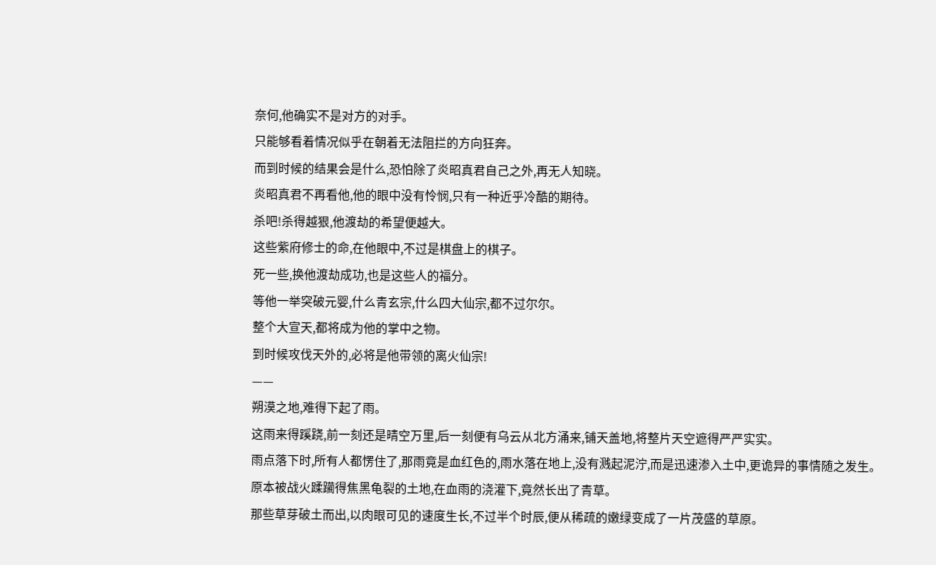奈何,他确实不是对方的对手。
只能够看着情况似乎在朝着无法阻拦的方向狂奔。
而到时候的结果会是什么,恐怕除了炎昭真君自己之外,再无人知晓。
炎昭真君不再看他,他的眼中没有怜悯,只有一种近乎冷酷的期待。
杀吧!杀得越狠,他渡劫的希望便越大。
这些紫府修士的命,在他眼中,不过是棋盘上的棋子。
死一些,换他渡劫成功,也是这些人的福分。
等他一举突破元婴,什么青玄宗,什么四大仙宗,都不过尔尔。
整个大宣天,都将成为他的掌中之物。
到时候攻伐天外的,必将是他带领的离火仙宗!
——
朔漠之地,难得下起了雨。
这雨来得蹊跷,前一刻还是晴空万里,后一刻便有乌云从北方涌来,铺天盖地,将整片天空遮得严严实实。
雨点落下时,所有人都愣住了,那雨竟是血红色的,雨水落在地上,没有溅起泥泞,而是迅速渗入土中,更诡异的事情随之发生。
原本被战火蹂躏得焦黑龟裂的土地,在血雨的浇灌下,竟然长出了青草。
那些草芽破土而出,以肉眼可见的速度生长,不过半个时辰,便从稀疏的嫩绿变成了一片茂盛的草原。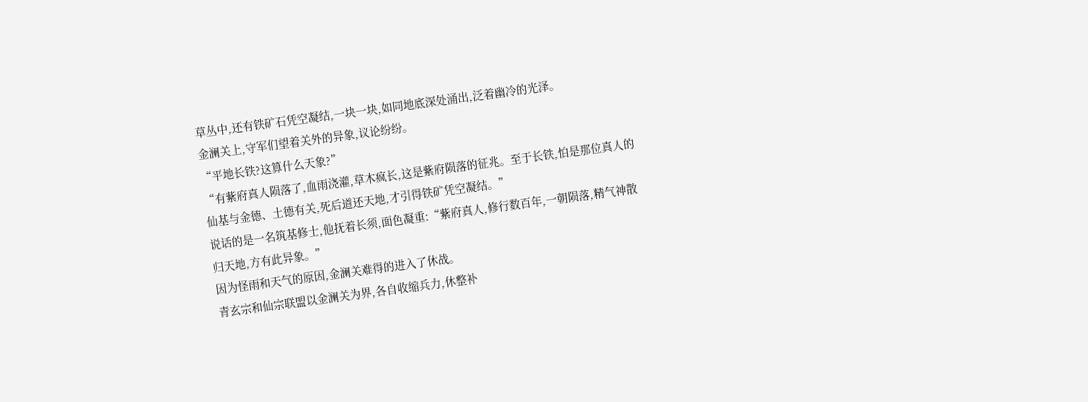草丛中,还有铁矿石凭空凝结,一块一块,如同地底深处涌出,泛着幽冷的光泽。
金澜关上,守军们望着关外的异象,议论纷纷。
“平地长铁?这算什么天象?”
“有紫府真人陨落了,血雨浇灌,草木疯长,这是紫府陨落的征兆。至于长铁,怕是那位真人的仙基与金德、土德有关,死后道还天地,才引得铁矿凭空凝结。”
说话的是一名筑基修士,他抚着长须,面色凝重:“紫府真人,修行数百年,一朝陨落,精气神散归天地,方有此异象。”
因为怪雨和天气的原因,金澜关难得的进入了休战。
青玄宗和仙宗联盟以金澜关为界,各自收缩兵力,休整补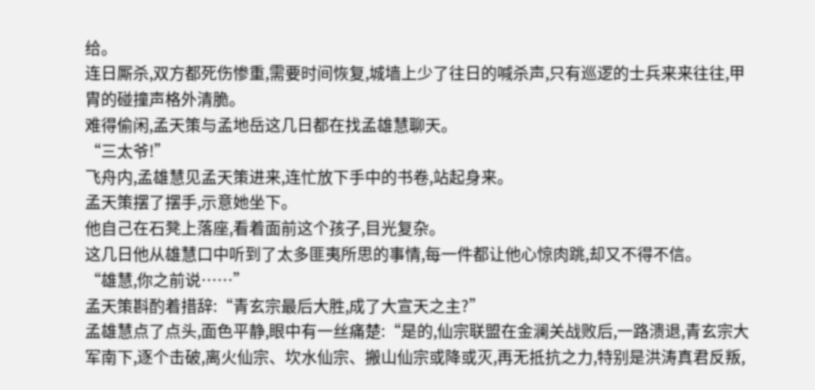给。
连日厮杀,双方都死伤惨重,需要时间恢复,城墙上少了往日的喊杀声,只有巡逻的士兵来来往往,甲胄的碰撞声格外清脆。
难得偷闲,孟天策与孟地岳这几日都在找孟雄慧聊天。
“三太爷!”
飞舟内,孟雄慧见孟天策进来,连忙放下手中的书卷,站起身来。
孟天策摆了摆手,示意她坐下。
他自己在石凳上落座,看着面前这个孩子,目光复杂。
这几日他从雄慧口中听到了太多匪夷所思的事情,每一件都让他心惊肉跳,却又不得不信。
“雄慧,你之前说……”
孟天策斟酌着措辞:“青玄宗最后大胜,成了大宣天之主?”
孟雄慧点了点头,面色平静,眼中有一丝痛楚:“是的,仙宗联盟在金澜关战败后,一路溃退,青玄宗大军南下,逐个击破,离火仙宗、坎水仙宗、搬山仙宗或降或灭,再无抵抗之力,特别是洪涛真君反叛,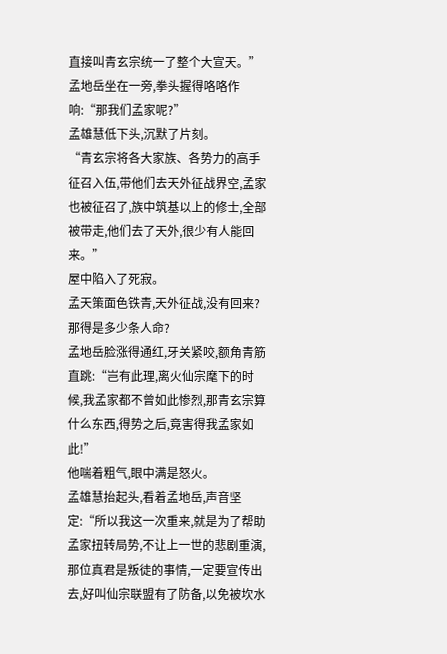直接叫青玄宗统一了整个大宣天。”
孟地岳坐在一旁,拳头握得咯咯作响:“那我们孟家呢?”
孟雄慧低下头,沉默了片刻。
“青玄宗将各大家族、各势力的高手征召入伍,带他们去天外征战界空,孟家也被征召了,族中筑基以上的修士,全部被带走,他们去了天外,很少有人能回来。”
屋中陷入了死寂。
孟天策面色铁青,天外征战,没有回来?
那得是多少条人命?
孟地岳脸涨得通红,牙关紧咬,额角青筋直跳:“岂有此理,离火仙宗麾下的时候,我孟家都不曾如此惨烈,那青玄宗算什么东西,得势之后,竟害得我孟家如此!”
他喘着粗气,眼中满是怒火。
孟雄慧抬起头,看着孟地岳,声音坚定:“所以我这一次重来,就是为了帮助孟家扭转局势,不让上一世的悲剧重演,那位真君是叛徒的事情,一定要宣传出去,好叫仙宗联盟有了防备,以免被坎水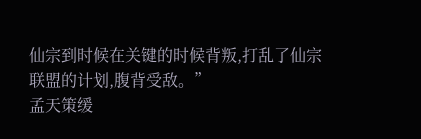仙宗到时候在关键的时候背叛,打乱了仙宗联盟的计划,腹背受敌。”
孟天策缓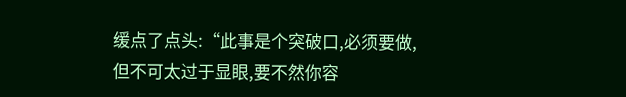缓点了点头:“此事是个突破口,必须要做,但不可太过于显眼,要不然你容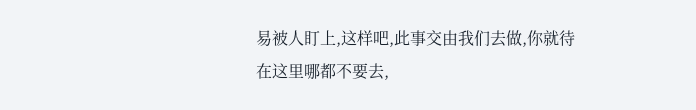易被人盯上,这样吧,此事交由我们去做,你就待在这里哪都不要去,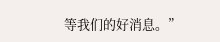等我们的好消息。”